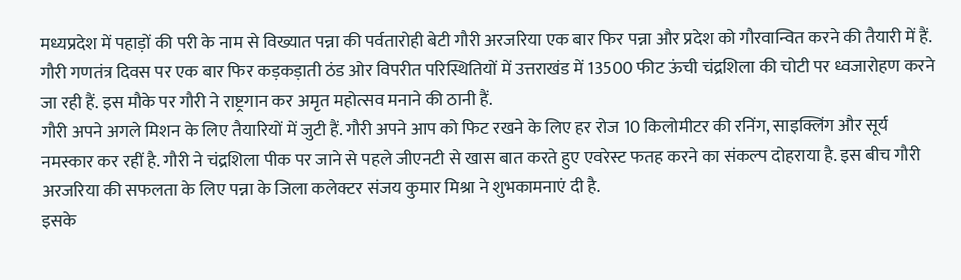मध्यप्रदेश में पहाड़ों की परी के नाम से विख्यात पन्ना की पर्वतारोही बेटी गौरी अरजरिया एक बार फिर पन्ना और प्रदेश को गौरवान्वित करने की तैयारी में हैं. गौरी गणतंत्र दिवस पर एक बार फिर कड़कड़ाती ठंड ओर विपरीत परिस्थितियों में उत्तराखंड में 13500 फीट ऊंची चंद्रशिला की चोटी पर ध्वजारोहण करने जा रही हैं. इस मौके पर गौरी ने राष्ट्रगान कर अमृत महोत्सव मनाने की ठानी हैं.
गौरी अपने अगले मिशन के लिए तैयारियों में जुटी हैं. गौरी अपने आप को फिट रखने के लिए हर रोज 10 किलोमीटर की रनिंग, साइक्लिंग और सूर्य नमस्कार कर रहीं है. गौरी ने चंद्रशिला पीक पर जाने से पहले जीएनटी से खास बात करते हुए एवरेस्ट फतह करने का संकल्प दोहराया है. इस बीच गौरी अरजरिया की सफलता के लिए पन्ना के जिला कलेक्टर संजय कुमार मिश्रा ने शुभकामनाएं दी है.
इसके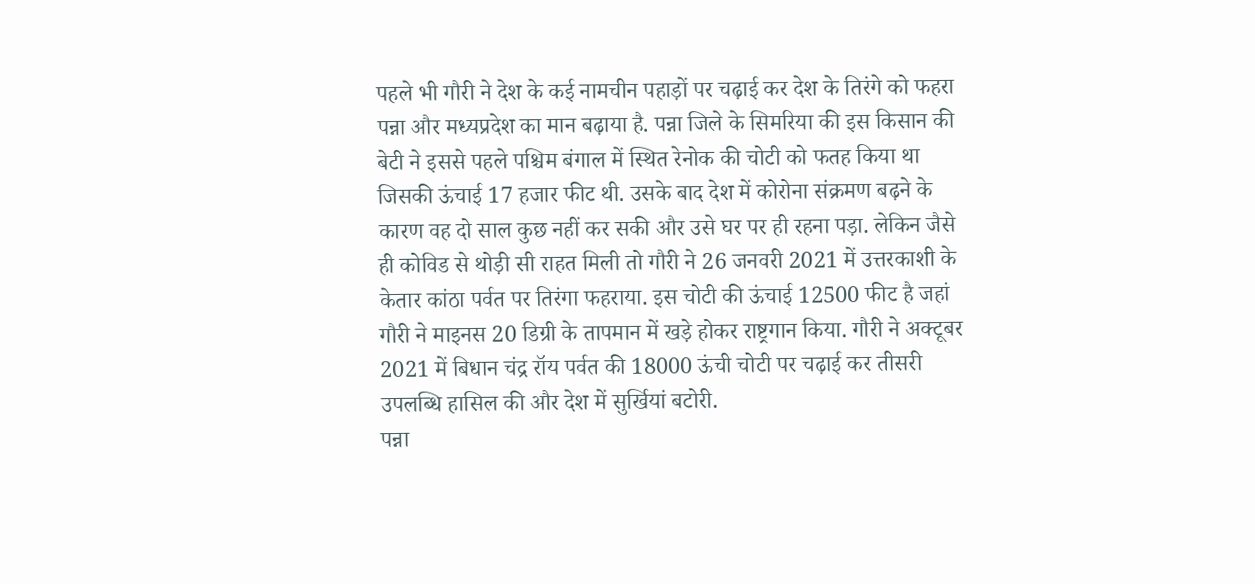पहले भी गौरी ने देश के कई नामचीन पहाड़ों पर चढ़ाई कर देश के तिरंगे को फहरा पन्ना और मध्यप्रदेश का मान बढ़ाया है. पन्ना जिले के सिमरिया की इस किसान की बेटी ने इससे पहले पश्चिम बंगाल में स्थित रेनोक की चोटी को फतह किया था जिसकी ऊंचाई 17 हजार फीट थी. उसके बाद देश में कोरोना संक्रमण बढ़ने के कारण वह दो साल कुछ नहीं कर सकी और उसे घर पर ही रहना पड़ा. लेकिन जैसे ही कोविड से थोड़ी सी राहत मिली तो गौरी ने 26 जनवरी 2021 में उत्तरकाशी के केतार कांठा पर्वत पर तिरंगा फहराया. इस चोटी की ऊंचाई 12500 फीट है जहां गौरी ने माइनस 20 डिग्री के तापमान में खड़े होकर राष्ट्रगान किया. गौरी ने अक्टूबर 2021 में बिधान चंद्र रॉय पर्वत की 18000 ऊंची चोटी पर चढ़ाई कर तीसरी उपलब्धि हासिल की और देश में सुर्खियां बटोरी.
पन्ना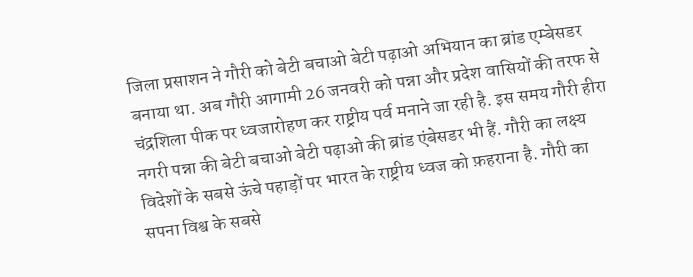जिला प्रसाशन ने गौरी को बेटी बचाओ बेटी पढ़ाओ अभियान का ब्रांड एम्बेसडर बनाया था. अब गौरी आगामी 26 जनवरी को पन्ना और प्रदेश वासियों की तरफ से चंद्रशिला पीक पर ध्वजारोहण कर राष्ट्रीय पर्व मनाने जा रही है. इस समय गौरी हीरा नगरी पन्ना की बेटी बचाओ बेटी पढ़ाओ की ब्रांड एंबेसडर भी हैं. गौरी का लक्ष्य विदेशों के सबसे ऊंचे पहाड़ों पर भारत के राष्ट्रीय ध्वज को फ़हराना है. गौरी का सपना विश्व के सबसे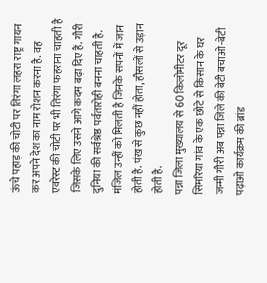ऊंचे पहाड़ की चोटी पर तिरंगा लहरा राष्ट्र गायन कर अपने देश का नाम रोशन करना है. वह एवरेस्ट की चोटी पर भी तिरंगा फहराना चाहती है जिसके लिए उसने आगे कदम बढ़ा दिए हैं. गौरी दुनिया की सर्वश्रेष्ठ पर्वतारोही बनना चाहती है.
मंजिल उन्हीं को मिलती है जिनके सपनों में जान होती है. पंख से कुछ नहीं होता, हौसलों से उड़ान होती है.
पन्ना जिला मुख्यालय से 60 किलोमीटर दूर सिमरिया गांव के एक छोटे से किसान के घर जन्मी गौरी अब पन्ना जिले की बेटी बचाओ-बेटी पढ़ाओ कार्यक्रम की ब्रांड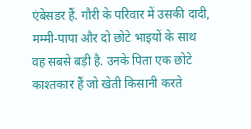एंबेसडर हैं. गौरी के परिवार में उसकी दादी, मम्मी-पापा और दो छोटे भाइयों के साथ वह सबसे बड़ी है. उनके पिता एक छोटे काश्तकार हैं जो खेती किसानी करते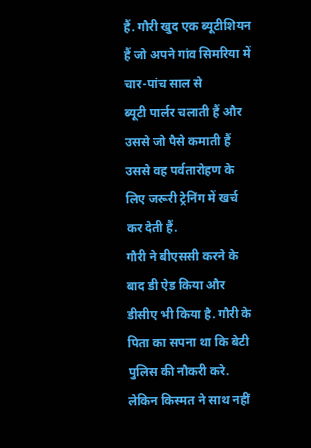हैं. गौरी खुद एक ब्यूटीशियन हैं जो अपने गांव सिमरिया में चार-पांच साल से
ब्यूटी पार्लर चलाती हैं और उससे जो पैसे कमाती हैं उससे वह पर्वतारोहण के लिए जरूरी ट्रेनिंग में खर्च कर देती हैं.
गौरी ने बीएससी करने के बाद डी ऐड किया और डीसीए भी किया है. गौरी के पिता का सपना था कि बेटी पुलिस की नौकरी करे. लेकिन किस्मत ने साथ नहीं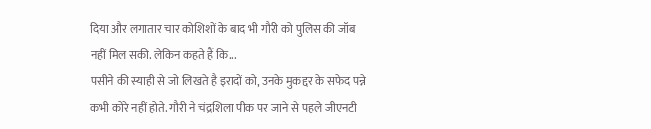दिया और लगातार चार कोशिशों के बाद भी गौरी को पुलिस की जॉब नहीं मिल सकी. लेकिन कहते हैं कि...
पसीने की स्याही से जो लिखते है इरादों को, उनके मुकद्दर के सफेद पन्ने कभी कोरे नहीं होते. गौरी ने चंद्रशिला पीक पर जाने से पहले जीएनटी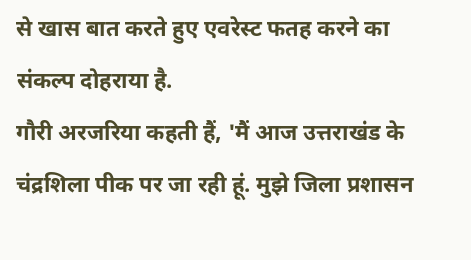से खास बात करते हुए एवरेस्ट फतह करने का संकल्प दोहराया है.
गौरी अरजरिया कहती हैं, 'मैं आज उत्तराखंड के चंद्रशिला पीक पर जा रही हूं. मुझे जिला प्रशासन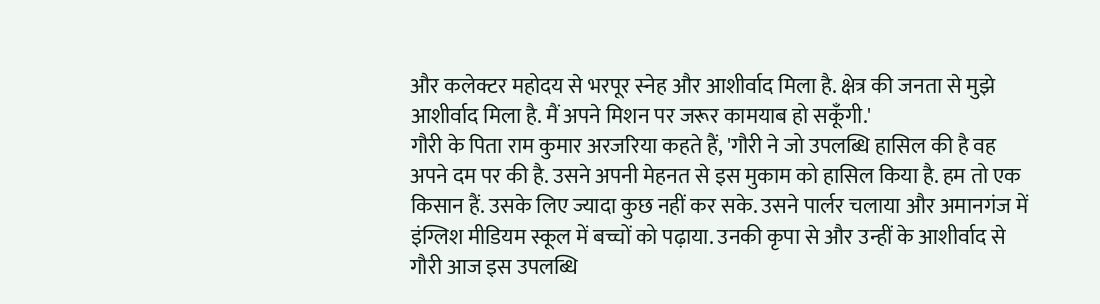और कलेक्टर महोदय से भरपूर स्नेह और आशीर्वाद मिला है. क्षेत्र की जनता से मुझे आशीर्वाद मिला है. मैं अपने मिशन पर जरूर कामयाब हो सकूँगी.'
गौरी के पिता राम कुमार अरजरिया कहते हैं, 'गौरी ने जो उपलब्धि हासिल की है वह अपने दम पर की है. उसने अपनी मेहनत से इस मुकाम को हासिल किया है. हम तो एक किसान हैं. उसके लिए ज्यादा कुछ नहीं कर सके. उसने पार्लर चलाया और अमानगंज में इंग्लिश मीडियम स्कूल में बच्चों को पढ़ाया. उनकी कृपा से और उन्हीं के आशीर्वाद से गौरी आज इस उपलब्धि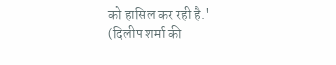को हासिल कर रही है.'
(दिलीप शर्मा की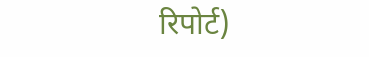रिपोर्ट)